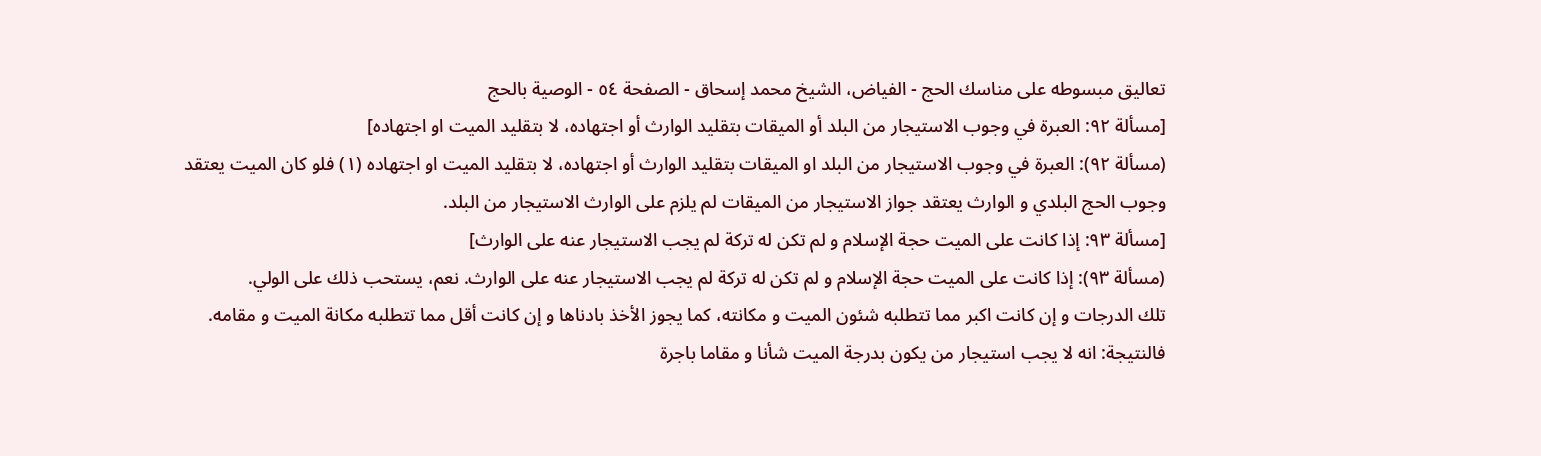تعاليق مبسوطه على مناسك الحج - الفياض، الشيخ محمد إسحاق - الصفحة ٥٤ - الوصية بالحج
[مسألة ٩٢: العبرة في وجوب الاستيجار من البلد أو الميقات بتقليد الوارث أو اجتهاده، لا بتقليد الميت او اجتهاده]
(مسألة ٩٢): العبرة في وجوب الاستيجار من البلد او الميقات بتقليد الوارث أو اجتهاده، لا بتقليد الميت او اجتهاده (١) فلو كان الميت يعتقد وجوب الحج البلدي و الوارث يعتقد جواز الاستيجار من الميقات لم يلزم على الوارث الاستيجار من البلد.
[مسألة ٩٣: إذا كانت على الميت حجة الإسلام و لم تكن له تركة لم يجب الاستيجار عنه على الوارث]
(مسألة ٩٣): إذا كانت على الميت حجة الإسلام و لم تكن له تركة لم يجب الاستيجار عنه على الوارث. نعم، يستحب ذلك على الولي.
تلك الدرجات و إن كانت اكبر مما تتطلبه شئون الميت و مكانته، كما يجوز الأخذ بادناها و إن كانت أقل مما تتطلبه مكانة الميت و مقامه.
فالنتيجة: انه لا يجب استيجار من يكون بدرجة الميت شأنا و مقاما باجرة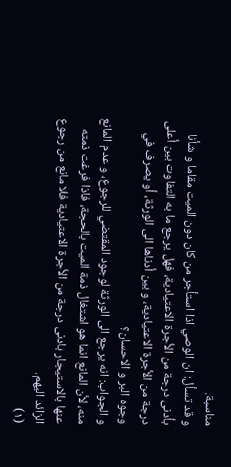مناسبة.
و قد تسأل: ان الوصي اذا استأجر من كان دون الميت مقاما و شأنا بأدنى درجة من الأجرة الاعتيادية، فهل يرجع ما به التفاوت بين أعلى درجة من الأجرة الاعتيادية، و بين أدناها الى الورثة، أو يصرف في وجوه البر و الاحسان؟
و الجواب: انه يرجع الى الورثة لوجود المقتضي للرجوع، و عدم المانع منه، لأن المانع انما هو اشتغال ذمة الميت بالحجة، فاذا فرغت ذمته عنها بالاستيجار بادنى درجة من الأجرة الاعتيادية فلا مانع من رجوع الزائد اليهم.
(١)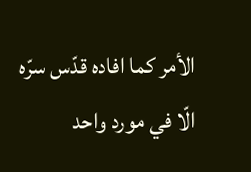الأمر كما افاده قدّس سرّه الّا في مورد واحد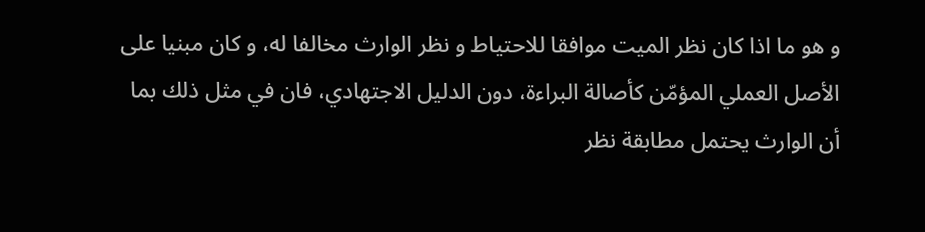و هو ما اذا كان نظر الميت موافقا للاحتياط و نظر الوارث مخالفا له، و كان مبنيا على الأصل العملي المؤمّن كأصالة البراءة، دون الدليل الاجتهادي، فان في مثل ذلك بما أن الوارث يحتمل مطابقة نظر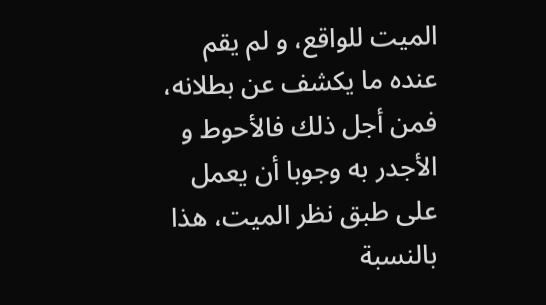الميت للواقع، و لم يقم عنده ما يكشف عن بطلانه، فمن أجل ذلك فالأحوط و الأجدر به وجوبا أن يعمل على طبق نظر الميت، هذا بالنسبة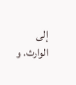إلى الوارث. و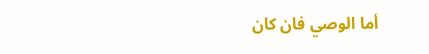أما الوصي فان كان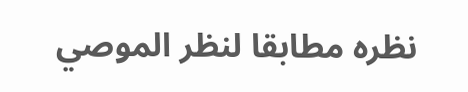نظره مطابقا لنظر الموصي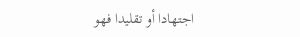اجتهادا أو تقليدا فهو